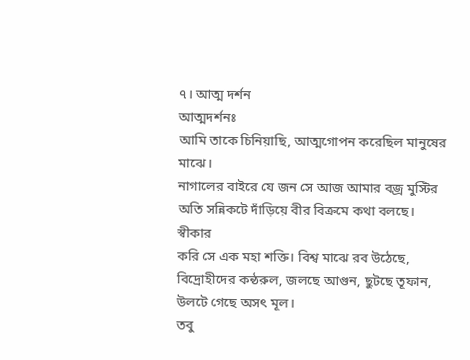৭। আত্ম দর্শন
আত্মদর্শনঃ
আমি তাকে চিনিয়াছি, আত্মগোপন করেছিল মানুষের
মাঝে।
নাগালের বাইরে যে জন সে আজ আমার বজ্র মুস্টির
অতি সন্নিকটে দাঁড়িয়ে বীর বিক্রমে কথা বলছে।
স্বীকার
করি সে এক মহা শক্তি। বিশ্ব মাঝে রব উঠেছে,
বিদ্রোহীদের কন্ঠরুল, জলছে আগুন, ছুটছে তূফান,
উলটে গেছে অসৎ মূল।
তবু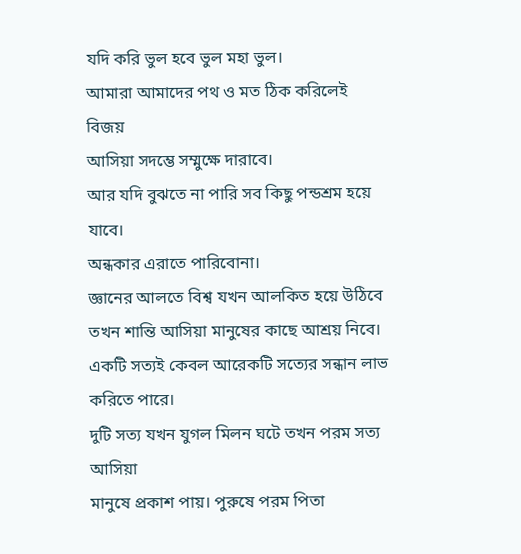যদি করি ভুল হবে ভুল মহা ভুল।
আমারা আমাদের পথ ও মত ঠিক করিলেই
বিজয়
আসিয়া সদম্ভে সম্মুক্ষে দারাবে।
আর যদি বুঝতে না পারি সব কিছু পন্ডশ্রম হয়ে
যাবে।
অন্ধকার এরাতে পারিবোনা।
জ্ঞানের আলতে বিশ্ব যখন আলকিত হয়ে উঠিবে
তখন শান্তি আসিয়া মানুষের কাছে আশ্রয় নিবে।
একটি সত্যই কেবল আরেকটি সত্যের সন্ধান লাভ
করিতে পারে।
দুটি সত্য যখন যুগল মিলন ঘটে তখন পরম সত্য
আসিয়া
মানুষে প্রকাশ পায়। পুরুষে পরম পিতা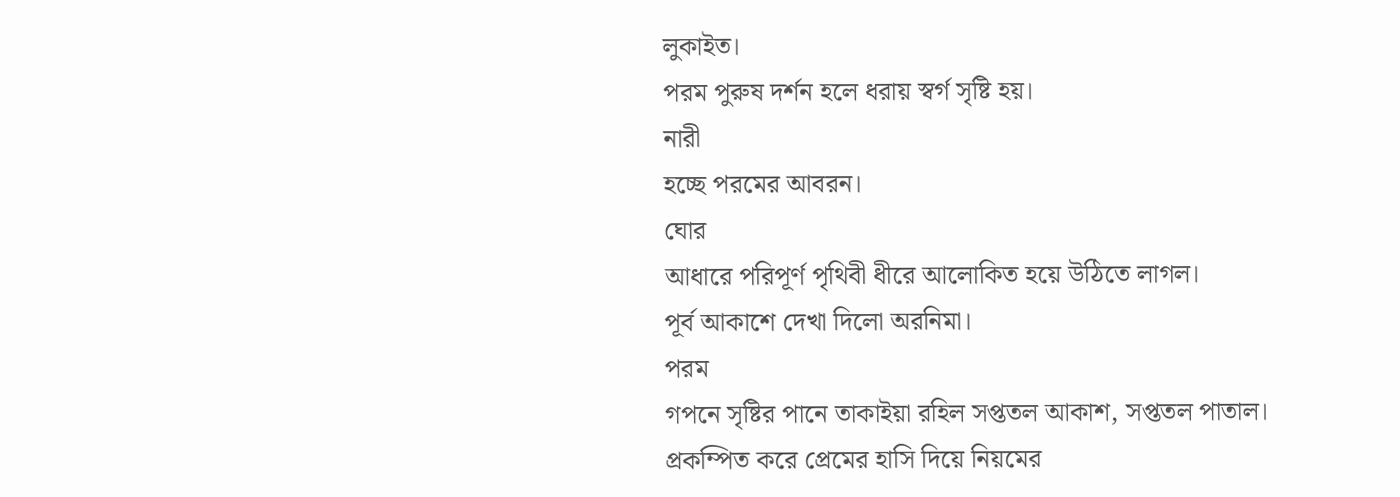লুকাইত।
পরম পুরুষ দর্শন হলে ধরায় স্বর্গ সৃষ্টি হয়।
নারী
হচ্ছে পরমের আবরন।
ঘোর
আধারে পরিপূর্ণ পৃথিবী ধীরে আলোকিত হয়ে উঠিতে লাগল।
পূর্ব আকাশে দেখা দিলো অরনিমা।
পরম
গপনে সৃষ্টির পানে তাকাইয়া রহিল সপ্ততল আকাশ, সপ্ততল পাতাল।
প্রকম্পিত করে প্রেমের হাসি দিয়ে নিয়মের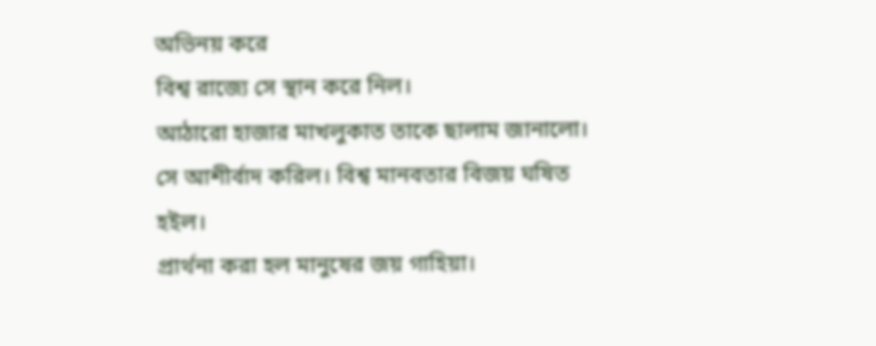অভিনয় করে
বিশ্ব রাজ্যে সে স্থান করে নিল।
আঠারো হাজার মাখলুকাত তাকে ছালাম জানালো।
সে আশীর্বাদ করিল। বিশ্ব মানবতার বিজয় ঘষিত
হইল।
প্রার্থনা করা হল মানুষের জয় গাহিয়া।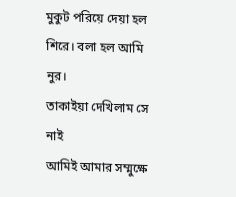মুকুট পরিয়ে দেয়া হল শিরে। বলা হল আমি নুর।
তাকাইয়া দেখিলাম সে নাই
আমিই আমার সম্মুক্ষে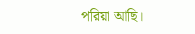পরিয়া আছি।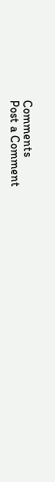Comments
Post a Comment